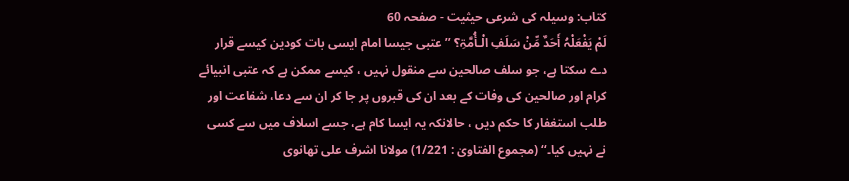کتاب: وسیلہ کی شرعی حیثیت - صفحہ 60
لَمْ یَفْعَلْہُ أَحَدٌ مِّنْ سَلَفِ الْـأُمَّۃِ؟ ’’عتبی جیسا امام ایسی بات کودین کیسے قرار دے سکتا ہے، جو سلف صالحین سے منقول نہیں ، کیسے ممکن ہے کہ عتبی انبیائے کرام اور صالحین کی وفات کے بعد ان کی قبروں پر جا کر ان سے دعا، شفاعت اور طلب استغفار کا حکم دیں ، حالانکہ یہ ایسا کام ہے، جسے اسلاف میں سے کسی نے نہیں کیا۔‘‘ (مجموع الفتاویٰ : 1/221) مولانا اشرف علی تھانوی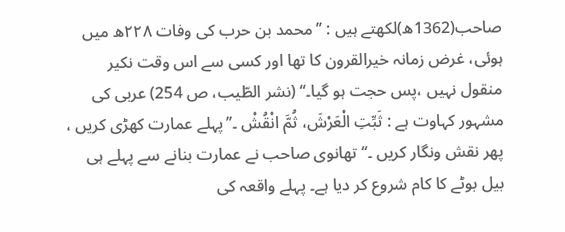صاحب(1362ھ)لکھتے ہیں : ’’محمد بن حرب کی وفات ۲۲۸ھ میں ہوئی، غرض زمانہ خیرالقرون کا تھا اور کسی سے اس وقت نکیر منقول نہیں ،پس حجت ہو گیا۔‘‘ (نشر الطّیب، ص 254) عربی کی مشہور کہاوت ہے : ثَبِّتِ الْعَرْشَ، ثُمَّ انْقُشْ ۔’’پہلے عمارت کھڑی کریں ، پھر نقش ونگار کریں ۔‘‘ تھانوی صاحب نے عمارت بنانے سے پہلے ہی بیل بوٹے کا کام شروع کر دیا ہے۔ پہلے واقعہ کی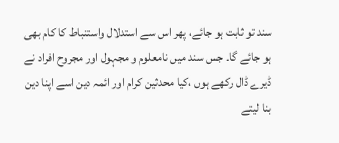سند تو ثابت ہو جائے، پھر اس سے استدلال واستنباط کا کام بھی ہو جائے گا۔ جس سند میں نامعلوم و مجہول اور مجروح افراد نے ڈیرے ڈال رکھے ہوں ،کیا محدثین کرام اور ائمہ دین اسے اپنا دین بنا لیتے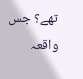تھے؟ جس واقعہ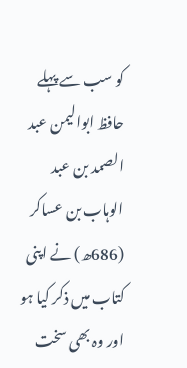کو سب سے پہلے حافظ ابوالیمن عبد الصمد بن عبد الوہاب بن عساکر (686ھ) نے اپنی کتاب میں ذکر کیا ہو اور وہ بھی سخت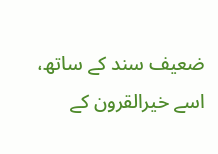ضعیف سند کے ساتھ، اسے خیرالقرون کے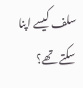سلف کیسے اپنا سکتے تھے؟